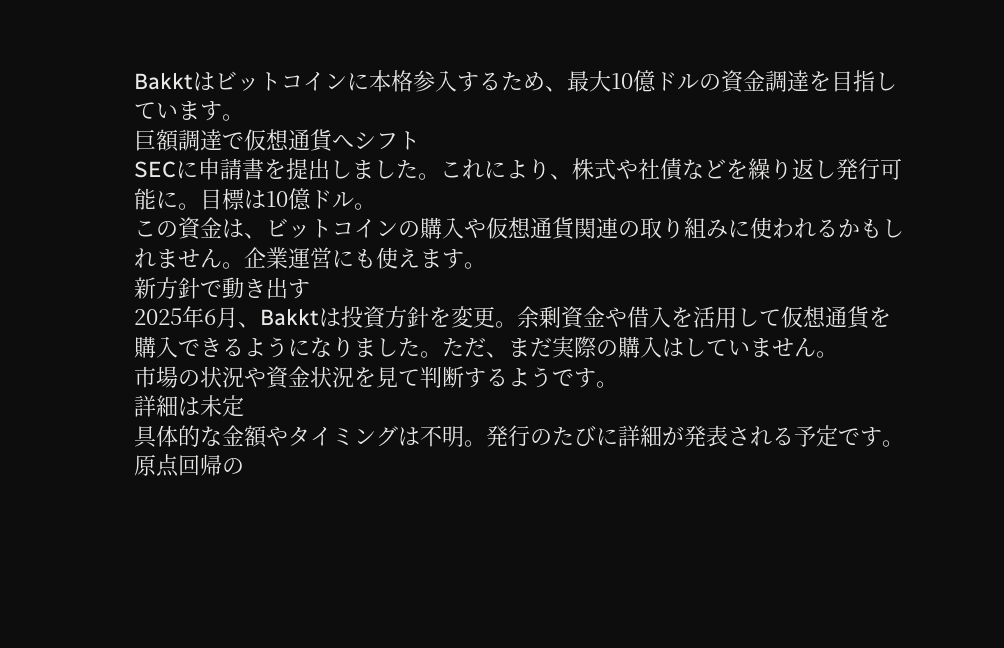Bakktはビットコインに本格参入するため、最大10億ドルの資金調達を目指しています。
巨額調達で仮想通貨へシフト
SECに申請書を提出しました。これにより、株式や社債などを繰り返し発行可能に。目標は10億ドル。
この資金は、ビットコインの購入や仮想通貨関連の取り組みに使われるかもしれません。企業運営にも使えます。
新方針で動き出す
2025年6月、Bakktは投資方針を変更。余剰資金や借入を活用して仮想通貨を購入できるようになりました。ただ、まだ実際の購入はしていません。
市場の状況や資金状況を見て判断するようです。
詳細は未定
具体的な金額やタイミングは不明。発行のたびに詳細が発表される予定です。
原点回帰の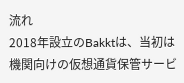流れ
2018年設立のBakktは、当初は機関向けの仮想通貨保管サービ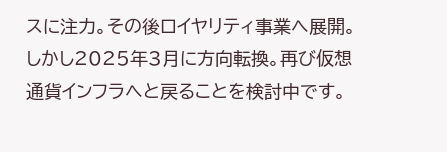スに注力。その後ロイヤリティ事業へ展開。しかし2025年3月に方向転換。再び仮想通貨インフラへと戻ることを検討中です。